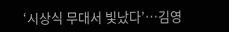‘시상식 무대서 빛났다’…김영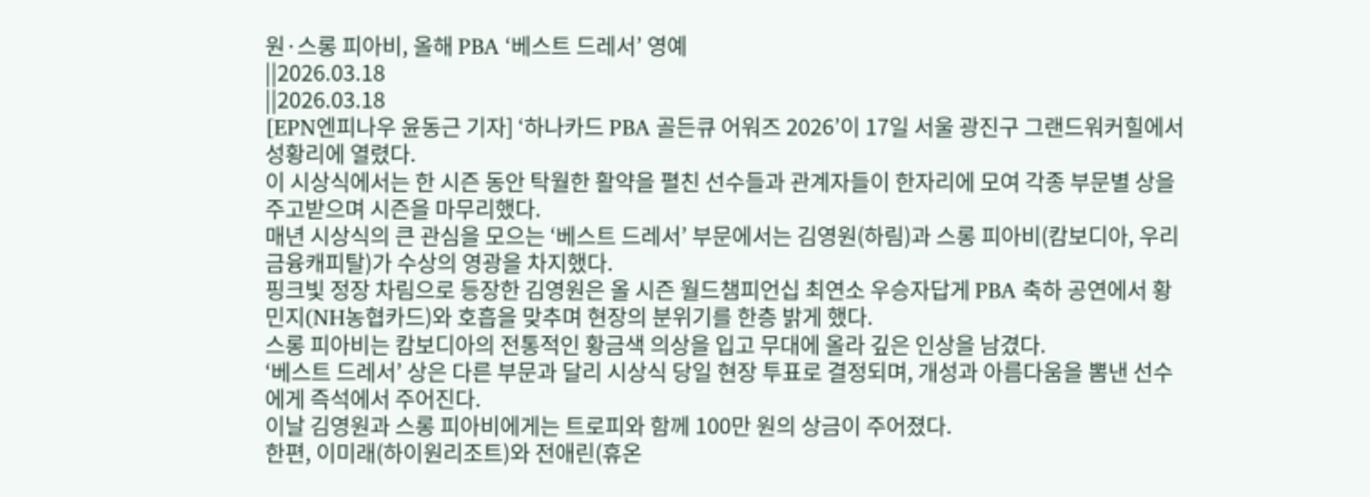원·스롱 피아비, 올해 PBA ‘베스트 드레서’ 영예
||2026.03.18
||2026.03.18
[EPN엔피나우 윤동근 기자] ‘하나카드 PBA 골든큐 어워즈 2026’이 17일 서울 광진구 그랜드워커힐에서 성황리에 열렸다.
이 시상식에서는 한 시즌 동안 탁월한 활약을 펼친 선수들과 관계자들이 한자리에 모여 각종 부문별 상을 주고받으며 시즌을 마무리했다.
매년 시상식의 큰 관심을 모으는 ‘베스트 드레서’ 부문에서는 김영원(하림)과 스롱 피아비(캄보디아, 우리금융캐피탈)가 수상의 영광을 차지했다.
핑크빛 정장 차림으로 등장한 김영원은 올 시즌 월드챔피언십 최연소 우승자답게 PBA 축하 공연에서 황민지(NH농협카드)와 호흡을 맞추며 현장의 분위기를 한층 밝게 했다.
스롱 피아비는 캄보디아의 전통적인 황금색 의상을 입고 무대에 올라 깊은 인상을 남겼다.
‘베스트 드레서’ 상은 다른 부문과 달리 시상식 당일 현장 투표로 결정되며, 개성과 아름다움을 뽐낸 선수에게 즉석에서 주어진다.
이날 김영원과 스롱 피아비에게는 트로피와 함께 100만 원의 상금이 주어졌다.
한편, 이미래(하이원리조트)와 전애린(휴온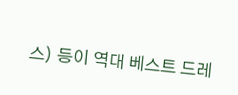스) 등이 역대 베스트 드레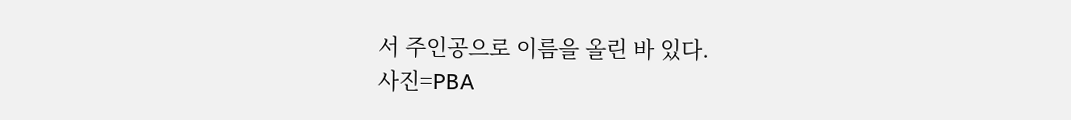서 주인공으로 이름을 올린 바 있다.
사진=PBA